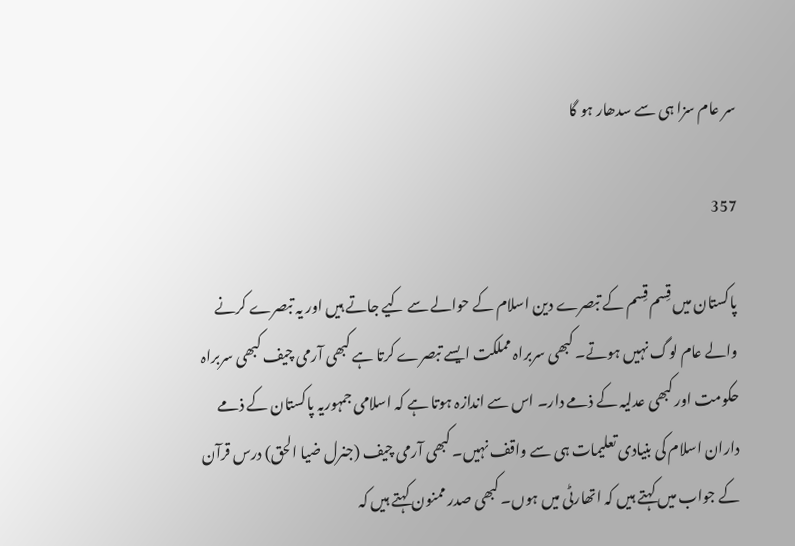سر عام سزا ہی سے سدھار ہو گا

357

پاکستان میں قِسم قِسم کے تبصرے دین اسلام کے حوالے سے کیے جاتے ہیں اور یہ تبصرے کرنے والے عام لوگ نہیں ہوتے۔ کبھی سربراہ مملکت ایسے تبصرے کرتا ہے کبھی آرمی چیف کبھی سربراہ حکومت اور کبھی عدلیہ کے ذمے دار۔ اس سے اندازہ ہوتا ہے کہ اسلامی جمہوریہ پاکستان کے ذمے داران اسلام کی بنیادی تعلیمات ہی سے واقف نہیں۔ کبھی آرمی چیف (جنرل ضیا الحق) درس قرآن کے جواب میں کہتے ہیں کہ اتھارٹی میں ہوں۔ کبھی صدر ممنون کہتے ہیں کہ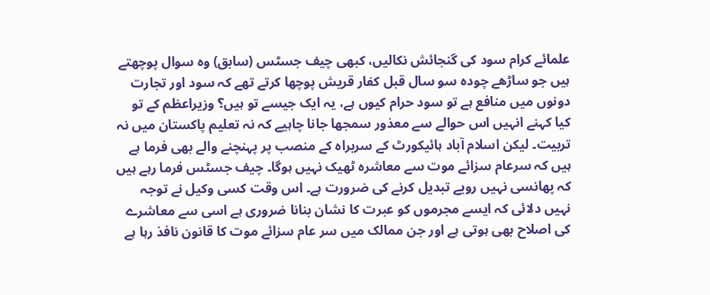علمائے کرام سود کی گنجائش نکالیں، کبھی چیف جسٹس (سابق) وہ سوال پوچھتے ہیں جو ساڑھے چودہ سو سال قبل کفار قریش پوچھا کرتے تھے کہ سود اور تجارت دونوں میں منافع ہے تو سود حرام کیوں ہے، یہ ایک جیسے تو ہیں؟ وزیراعظم کے تو کیا کہنے انہیں اس حوالے سے معذور سمجھا جانا چاہیے کہ نہ تعلیم پاکستان میں نہ تربیت۔ لیکن اسلام آباد ہائیکورٹ کے سربراہ کے منصب پر پہنچنے والے بھی فرما ہے ہیں کہ سرعام سزائے موت سے معاشرہ ٹھیک نہیں ہوگا۔ چیف جسٹس فرما رہے ہیں کہ پھانسی نہیں رویے تبدیل کرنے کی ضرورت ہے۔ اس وقت کسی وکیل نے توجہ نہیں دلائی کہ ایسے مجرموں کو عبرت کا نشان بنانا ضروری ہے اسی سے معاشرے کی اصلاح بھی ہوتی ہے اور جن ممالک میں سر عام سزائے موت کا قانون نافذ رہا ہے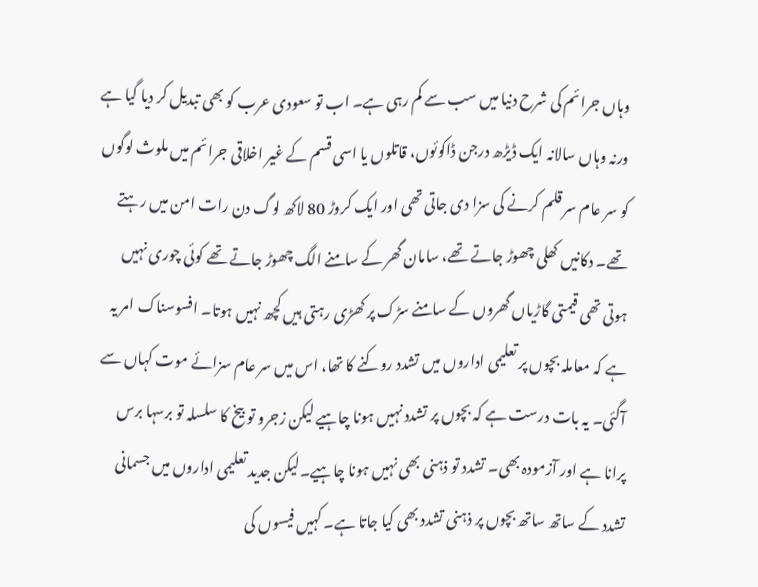وہاں جرائم کی شرح دنیا میں سب سے کم رہی ہے۔ اب تو سعودی عرب کو بھی تبدیل کر دیا گیا ہے ورنہ وہاں سالانہ ایک ڈیڑھ درجن ڈاکوئوں، قاتلوں یا اسی قسم کے غیر اخلاقی جرائم میں ملوث لوگوں کو سر عام سر قلم کرنے کی سزا دی جاتی تھی اور ایک کروڑ 80 لاکھ لوگ دن رات امن میں رہتے تھے۔ دکانیں کھلی چھوڑ جاتے تھے، سامان گھر کے سامنے الگ چھوڑ جاتے تھے کوئی چوری نہیں ہوتی تھی قیمتی گاڑیاں گھروں کے سامنے سڑک پر کھڑی رہتی ہیں کچھ نہیں ہوتا۔ افسوسناک امر یہ ہے کہ معاملہ بچوں پر تعلیمی اداروں میں تشدد روکنے کا تھا، اس میں سر عام سزائے موت کہاں سے آگئی۔ یہ بات درست ہے کہ بچوں پر تشدد نہیں ہونا چاہیے لیکن زجرو تو بیخ کا سلسلہ تو برسہا برس پرانا ہے اور آزمودہ بھی۔ تشدد تو ذہنی بھی نہیں ہونا چاہیے۔لیکن جدید تعلیمی اداروں میں جسمانی تشدد کے ساتھ ساتھ بچوں پر ذہنی تشدد بھی کیا جاتا ہے۔ کہیں فیسوں کی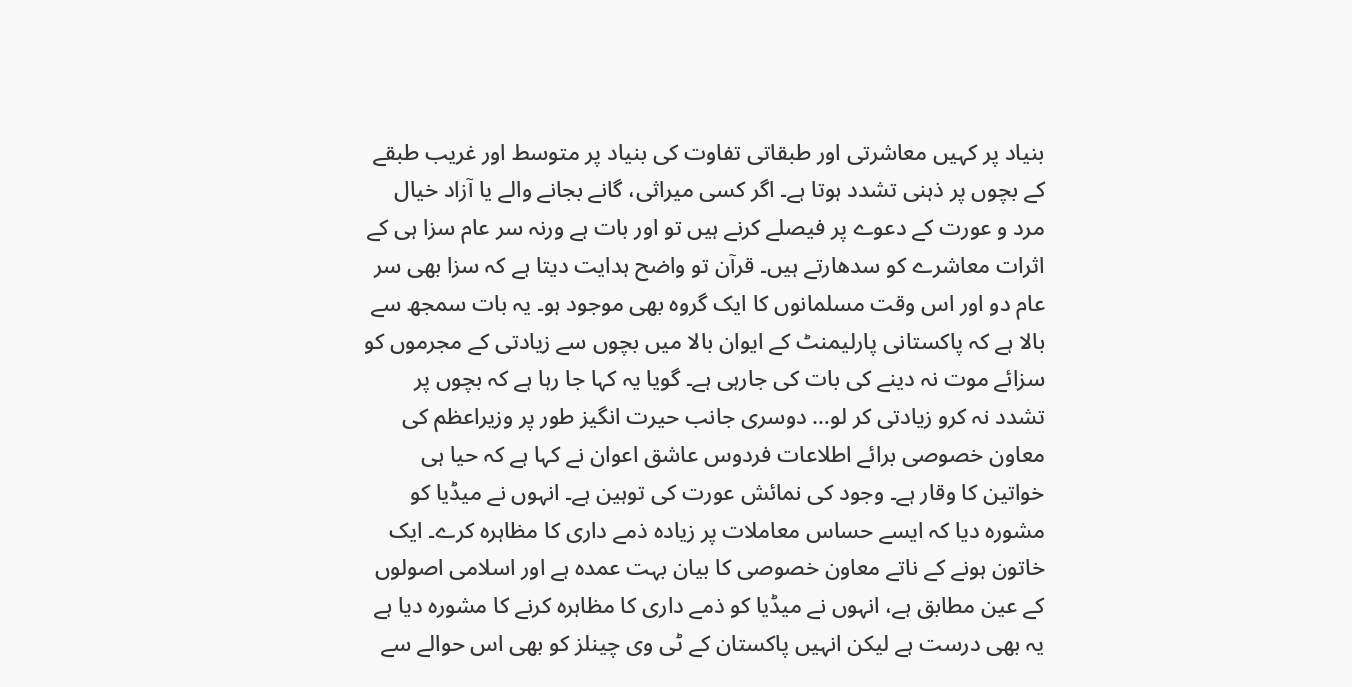بنیاد پر کہیں معاشرتی اور طبقاتی تفاوت کی بنیاد پر متوسط اور غریب طبقے کے بچوں پر ذہنی تشدد ہوتا ہے۔ اگر کسی میراثی، گانے بجانے والے یا آزاد خیال مرد و عورت کے دعوے پر فیصلے کرنے ہیں تو اور بات ہے ورنہ سر عام سزا ہی کے اثرات معاشرے کو سدھارتے ہیں۔ قرآن تو واضح ہدایت دیتا ہے کہ سزا بھی سر عام دو اور اس وقت مسلمانوں کا ایک گروہ بھی موجود ہو۔ یہ بات سمجھ سے بالا ہے کہ پاکستانی پارلیمنٹ کے ایوان بالا میں بچوں سے زیادتی کے مجرموں کو سزائے موت نہ دینے کی بات کی جارہی ہے۔ گویا یہ کہا جا رہا ہے کہ بچوں پر تشدد نہ کرو زیادتی کر لو… دوسری جانب حیرت انگیز طور پر وزیراعظم کی معاون خصوصی برائے اطلاعات فردوس عاشق اعوان نے کہا ہے کہ حیا ہی خواتین کا وقار ہے۔ وجود کی نمائش عورت کی توہین ہے۔ انہوں نے میڈیا کو مشورہ دیا کہ ایسے حساس معاملات پر زیادہ ذمے داری کا مظاہرہ کرے۔ ایک خاتون ہونے کے ناتے معاون خصوصی کا بیان بہت عمدہ ہے اور اسلامی اصولوں کے عین مطابق ہے، انہوں نے میڈیا کو ذمے داری کا مظاہرہ کرنے کا مشورہ دیا ہے یہ بھی درست ہے لیکن انہیں پاکستان کے ٹی وی چینلز کو بھی اس حوالے سے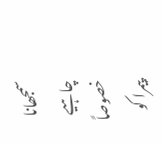سمجھانا چاہیے خصوصاً پیمرا کو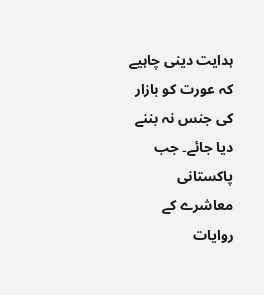ہدایت دینی چاہیے کہ عورت کو بازار کی جنس نہ بننے دیا جائے۔ جب پاکستانی معاشرے کے روایات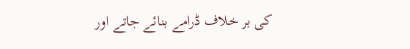کی بر خلاف ڈرامے بنائے جاتے اور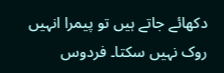دکھائے جاتے ہیں تو پیمرا انہیں روک نہیں سکتا۔ فردوس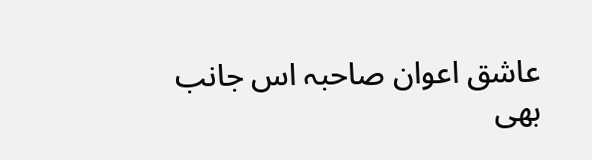عاشق اعوان صاحبہ اس جانب بھی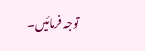توجہ فرمائیں۔